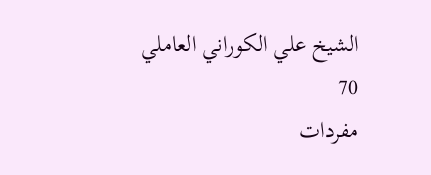الشيخ علي الكوراني العاملي
70
مفردات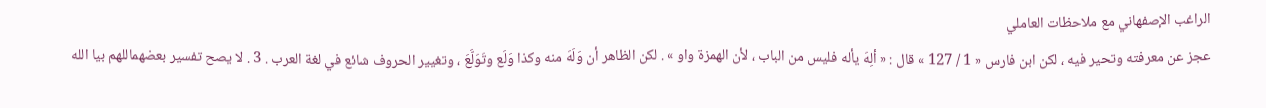الراغب الإصفهاني مع ملاحظات العاملي
عجز عن معرفته وتحير فيه ، لكن ابن فارس « 1 / 127 » قال : « ألِهَ يأله فليس من الباب ، لأن الهمزة واو » . لكن الظاهر أن وَلَهَ منه وكذا وَلَع وتَوَلَّعَ ، وتغيير الحروف شائع في لغة العرب . 3 . لا يصح تفسير بعضهماللهم بيا الله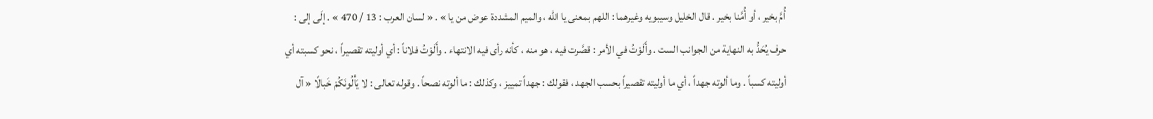أُمَّ بخير ، أو أُمَّنا بخير . قال الخليل وسيبويه وغيرهما : اللهم بمعنى يا الله ، والميم المشددة عوض من يا » . « لسان العرب : 13 / 470 » . إلَى إلى : حرف يُحَدُّ به النهاية من الجوانب الست . وأَلَوْتُ في الأمر : قصَّرت فيه ، هو منه ، كأنه رأى فيه الانتهاء . وأَلَوْتُ فلاناً : أي أوليته تقصيراً ، نحو كسبته أي أوليته كسباً . وما ألوته جهداً ، أي ما أوليته تقصيراً بحسب الجهد ، فقولك : جهداً تمييز ، وكذلك : ما ألوته نصحاً . وقوله تعالى : لا يَأْلُونَكُمْ خَبالًا « آل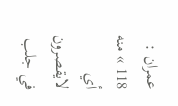عمران : 118 » منه أي لايقصرون في جلب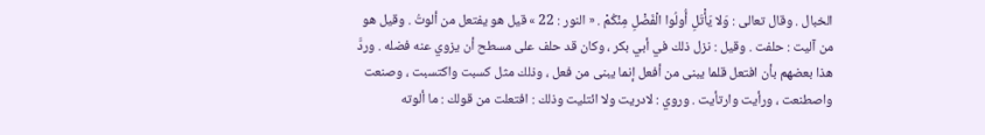الخبال . وقال تعالى : وَلا يَأْتَلِ أُولُوا الْفَضْلِ مِنْكُمْ . « النور : 22 » قيل هو يفتعل من ألوتُ . وقيل هو من آليت : حلفت . وقيل : نزل ذلك في أبي بكر ، وكان قد حلف على مسطح أن يزوي عنه فضله . وردَّ هذا بعضهم بأن افتعل قلما يبنى من أفعل إنما يبنى من فعل ، وذلك مثل كسبت واكتسبت ، وصنعت واصطنعت ، ورأيت وارتأيت . وروي : لادريت ولا ائتليت وذلك : افتعلت من قولك : ما ألوته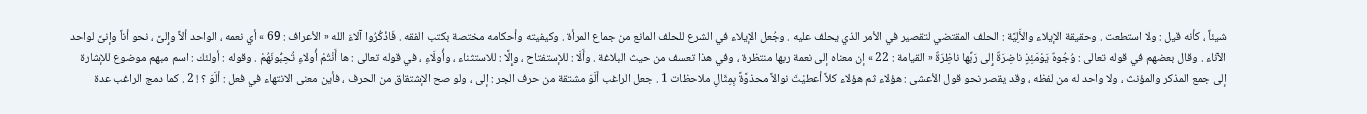شيئاً ، كأنه قيل : ولا استطعت . وحقيقة الإيلاء والأَلِيَّة : الحلف المقتضي لتقصير في الأمر الذي يحلف عليه . وجُعل الإيلاء في الشرع للحلف المانع من جماع المرأة . وكيفيته وأحكامه مختصة بكتب الفقه . فَاذْكُرُوا آلاءَ الله « الأعراف : 69 » أي نعمه ، الواحد ألاً وإِلىً ، نحو أناً وإنىً لواحد الآناء . وقال بعضهم في قوله تعالى : وُجُوهٌ يَوْمَئِذٍ ناضِرَةٌ إِلى رَبِّها ناظِرَةٌ « القيامة : 22 » إن معناه إلى نعمة ربها منتظرة ، وفي هذا تعسف من حيث البلاغة . وأَلَا : للإستفتاح ، وإِلَّا : للاستثناء ، وأُولَاءِ ، في قوله تعالى : ها أَنْتُمْ أُولاءِ تُحِبُّونَهُمْ . وقوله : أولئك : اسم مبهم موضوع للإشارة إلى جمع المذكر والمؤنث ، ولا واحد له من لفظه ، وقد يقصر نحو قول الأعشى : هؤلاء ثم هؤلاء كلاً أعطيْتَ نوالاً محذوَّةً بِمِثَالِ ملاحظات 1 . جعل الراغب ألَوَ مشتقة من حرف الجر : إلى ، ولو صح الإشتقاق من الحرف ، فأين معنى الانتهاء في فعل : ألَوَ ؟ ! 2 . كما دمج الراغب عدة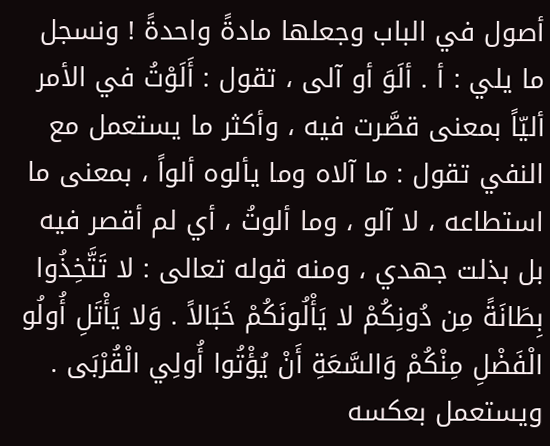أصول في الباب وجعلها مادةً واحدةً ! ونسجل ما يلي : أ . ألَوَ أو آلى ، تقول : أَلَوْتُ في الأمر أليّاً بمعنى قصَّرت فيه ، وأكثر ما يستعمل مع النفي تقول : ما آلاه وما يألوه ألواً ، بمعنى ما استطاعه ، لا آلو ، وما ألوتُ ، أي لم أقصر فيه بل بذلت جهدي ، ومنه قوله تعالى : لا تَتَّخِذُوا بِطَانَةً مِن دُونِكُمْ لا يَأْلُونَكُمْ خَبَالاً . وَلا يَأْتَلِ أُولُو الْفَضْلِ مِنْكُمْ وَالسَّعَةِ أَنْ يُؤْتُوا أُولِي الْقُرْبَى . ويستعمل بعكسه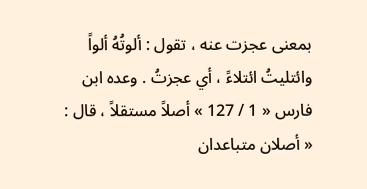بمعنى عجزت عنه ، تقول : ألوتُهُ ألواً وائتليتُ ائتلاءً ، أي عجزتُ . وعده ابن فارس « 1 / 127 » أصلاً مستقلاً ، قال : « أصلان متباعدان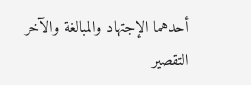أحدهما الإجتهاد والمبالغة والآخر التقصير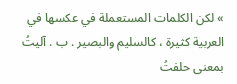» لكن الكلمات المستعملة في عكسها في العربية كثيرة ، كالسليم والبصير . ب . آليتُ بمعنى حلفتُ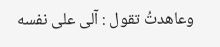وعاهدتُ تقول : آلى على نفسه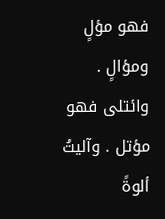فهو مؤلٍ ومؤالٍ . وائتلى فهو مؤتل . وآليتُ ألوةً